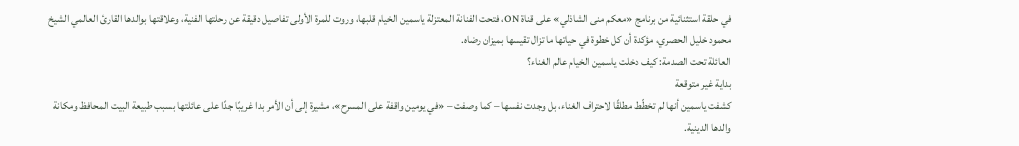في حلقة استثنائية من برنامج «معكم منى الشاذلي» على قناة ON، فتحت الفنانة المعتزلة ياسمين الخيام قلبها، وروت للمرة الأولى تفاصيل دقيقة عن رحلتها الفنية، وعلاقتها بوالدها القارئ العالمي الشيخ محمود خليل الحصري، مؤكدة أن كل خطوة في حياتها ما تزال تقيسها بميزان رضاه.
العائلة تحت الصدمة: كيف دخلت ياسمين الخيام عالم الغناء؟
بداية غير متوقعة
كشفت ياسمين أنها لم تخطّط مطلقًا لاحتراف الغناء، بل وجدت نفسها – كما وصفت – «في يومين واقفة على المسرح»، مشيرة إلى أن الأمر بدا غريبًا جدًا على عائلتها بسبب طبيعة البيت المحافظ ومكانة والدها الدينية.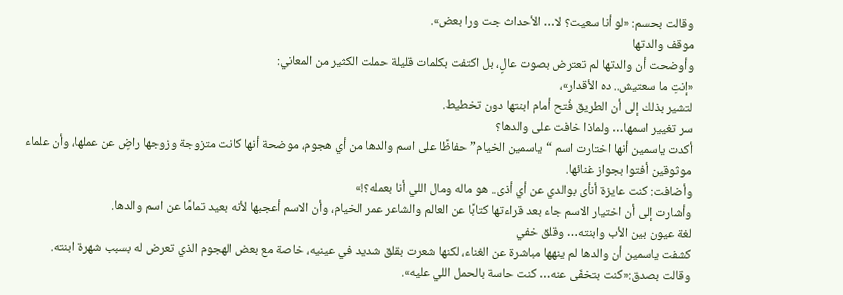وقالت بحسم: «لو أنا سعيت؟ لا… الأحداث جت ورا بعض».
موقف والدتها
وأوضحت أن والدتها لم تعترض بصوت عالٍ، بل اكتفت بكلمات قليلة حملت الكثير من المعاني:
«إنتِ ما سعتيش.. ده الأقدار»،
لتشير بذلك إلى أن الطريق فُتح أمام ابنتها دون تخطيط.
سر تغيير اسمها… ولماذا خافت على والدها؟
أكدت ياسمين أنها اختارت اسم “ياسمين الخيام” حفاظًا على اسم والدها من أي هجوم، موضحة أنها كانت متزوجة وزوجها راضٍ عن عملها، وأن علماء موثوقين أفتوا بجواز غنائها.
وأضافت: كنت عايزة أنأى بوالدي عن أي أذى.. هو ماله ومال اللي أنا بعمله؟!»
وأشارت إلى أن اختيار الاسم جاء بعد قراءتها كتابًا عن العالم والشاعر عمر الخيام، وأن الاسم أعجبها لأنه بعيد تمامًا عن اسم والدها.
لغة عيون بين الأب وابنته… وقلق خفي
كشفت ياسمين أن والدها لم ينهها مباشرة عن الغناء، لكنها شعرت بقلق شديد في عينيه، خاصة مع بعض الهجوم الذي تعرض له بسبب شهرة ابنته.
وقالت بصدق:«كنت بتخفّى عنه… كنت حاسة بالحمل اللي عليه».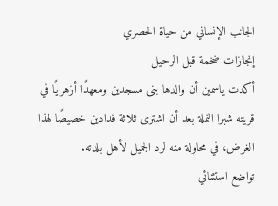الجانب الإنساني من حياة الحصري
إنجازات ضخمة قبل الرحيل
أكدت ياسمين أن والدها بنى مسجدين ومعهدًا أزهريًا في قريته شبرا النملة بعد أن اشترى ثلاثة فدادين خصيصًا لهذا الغرض، في محاولة منه لرد الجميل لأهل بلدته.
تواضع استثنائي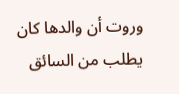وروت أن والدها كان يطلب من السائق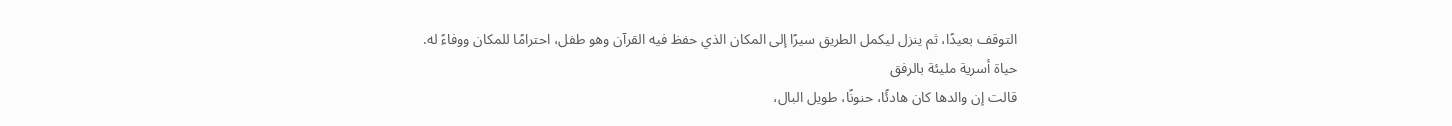التوقف بعيدًا، ثم ينزل ليكمل الطريق سيرًا إلى المكان الذي حفظ فيه القرآن وهو طفل، احترامًا للمكان ووفاءً له.
حياة أسرية مليئة بالرفق
قالت إن والدها كان هادئًا، حنونًا، طويل البال،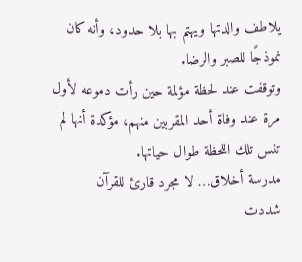يلاطف والدتها ويهتم بها بلا حدود، وأنه كان نموذجًا للصبر والرضا.
وتوقفت عند لحظة مؤلمة حين رأت دموعه لأول مرة عند وفاة أحد المقربين منهم، مؤكدة أنها لم تنس تلك اللحظة طوال حياتها.
مدرسة أخلاق… لا مجرد قارئ للقرآن
شددت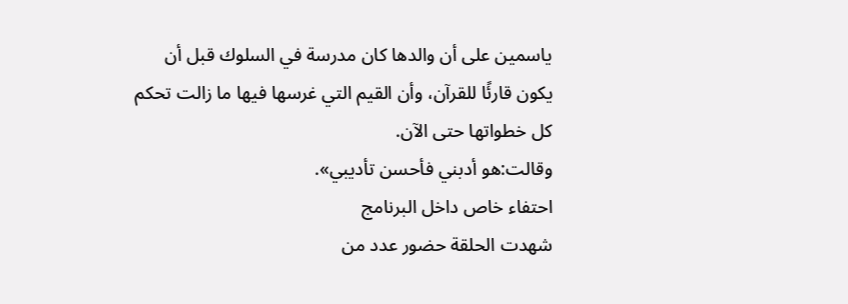ياسمين على أن والدها كان مدرسة في السلوك قبل أن يكون قارئًا للقرآن، وأن القيم التي غرسها فيها ما زالت تحكم كل خطواتها حتى الآن.
وقالت:هو أدبني فأحسن تأديبي».
احتفاء خاص داخل البرنامج
شهدت الحلقة حضور عدد من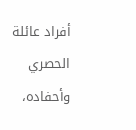أفراد عائلة الحصري وأحفاده،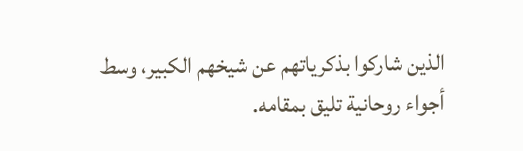الذين شاركوا بذكرياتهم عن شيخهم الكبير، وسط أجواء روحانية تليق بمقامه.